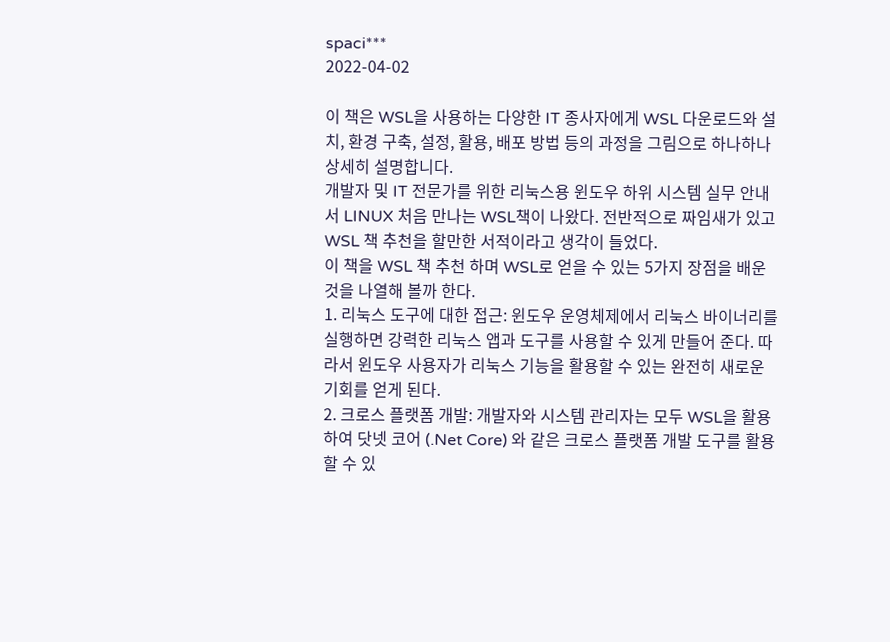spaci***
2022-04-02

이 책은 WSL을 사용하는 다양한 IT 종사자에게 WSL 다운로드와 설치, 환경 구축, 설정, 활용, 배포 방법 등의 과정을 그림으로 하나하나 상세히 설명합니다.
개발자 및 IT 전문가를 위한 리눅스용 윈도우 하위 시스템 실무 안내서 LINUX 처음 만나는 WSL책이 나왔다. 전반적으로 짜임새가 있고 WSL 책 추천을 할만한 서적이라고 생각이 들었다.
이 책을 WSL 책 추천 하며 WSL로 얻을 수 있는 5가지 장점을 배운것을 나열해 볼까 한다.
1. 리눅스 도구에 대한 접근: 윈도우 운영체제에서 리눅스 바이너리를 실행하면 강력한 리눅스 앱과 도구를 사용할 수 있게 만들어 준다. 따라서 윈도우 사용자가 리눅스 기능을 활용할 수 있는 완전히 새로운 기회를 얻게 된다.
2. 크로스 플랫폼 개발: 개발자와 시스템 관리자는 모두 WSL을 활용하여 닷넷 코어 (.Net Core) 와 같은 크로스 플랫폼 개발 도구를 활용할 수 있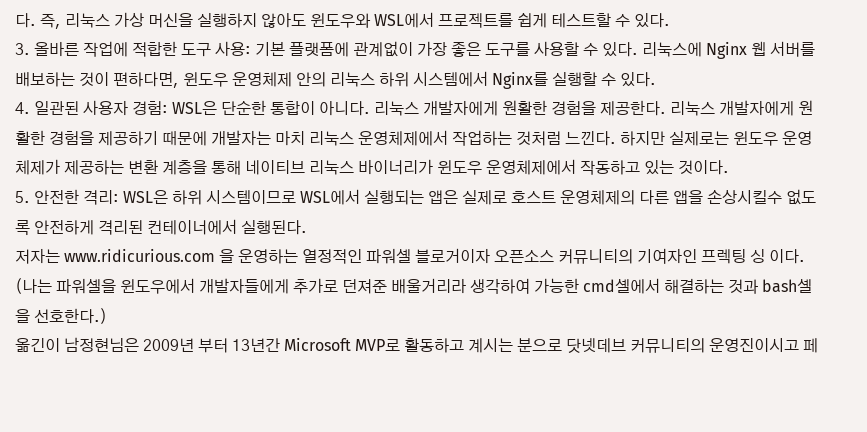다. 즉, 리눅스 가상 머신을 실행하지 않아도 윈도우와 WSL에서 프로젝트를 쉽게 테스트할 수 있다.
3. 올바른 작업에 적합한 도구 사용: 기본 플랫폼에 관계없이 가장 좋은 도구를 사용할 수 있다. 리눅스에 Nginx 웹 서버를 배보하는 것이 편하다면, 윈도우 운영체제 안의 리눅스 하위 시스템에서 Nginx를 실행할 수 있다.
4. 일관된 사용자 경험: WSL은 단순한 통합이 아니다. 리눅스 개발자에게 원활한 경험을 제공한다. 리눅스 개발자에게 원활한 경험을 제공하기 때문에 개발자는 마치 리눅스 운영체제에서 작업하는 것처럼 느낀다. 하지만 실제로는 윈도우 운영체제가 제공하는 변환 계층을 통해 네이티브 리눅스 바이너리가 윈도우 운영체제에서 작동하고 있는 것이다.
5. 안전한 격리: WSL은 하위 시스템이므로 WSL에서 실행되는 앱은 실제로 호스트 운영체제의 다른 앱을 손상시킬수 없도록 안전하게 격리된 컨테이너에서 실행된다.
저자는 www.ridicurious.com 을 운영하는 열정적인 파워셸 블로거이자 오픈소스 커뮤니티의 기여자인 프렉팅 싱 이다. (나는 파워셸을 윈도우에서 개발자들에게 추가로 던져준 배울거리라 생각하여 가능한 cmd셸에서 해결하는 것과 bash셸을 선호한다.)
옮긴이 남정현님은 2009년 부터 13년간 Microsoft MVP로 활동하고 계시는 분으로 닷넷데브 커뮤니티의 운영진이시고 페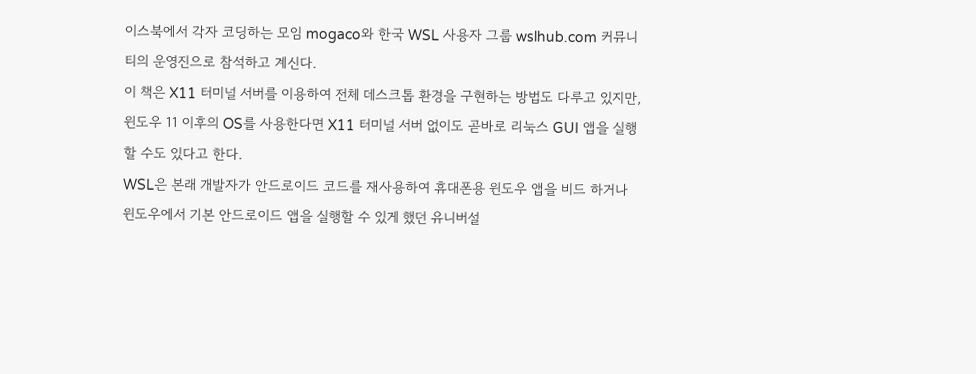이스북에서 각자 코딩하는 모임 mogaco와 한국 WSL 사용자 그룹 wslhub.com 커뮤니티의 운영진으로 참석하고 계신다.
이 책은 X11 터미널 서버를 이용하여 전체 데스크톱 환경을 구현하는 방법도 다루고 있지만, 윈도우 11 이후의 OS를 사용한다면 X11 터미널 서버 없이도 곧바로 리눅스 GUI 앱을 실행할 수도 있다고 한다.
WSL은 본래 개발자가 안드로이드 코드를 재사용하여 휴대폰용 윈도우 앱을 비드 하거나 윈도우에서 기본 안드로이드 앱을 실행할 수 있게 했던 유니버설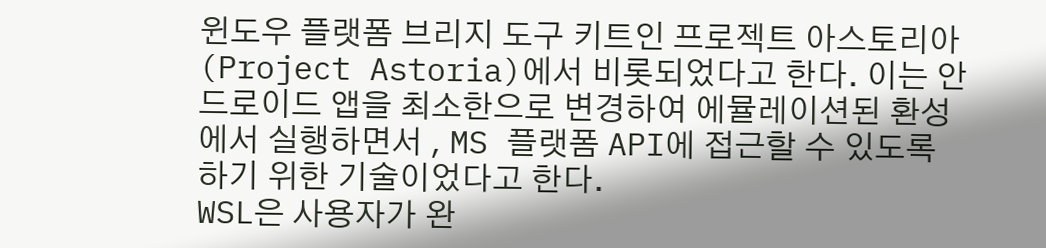윈도우 플랫폼 브리지 도구 키트인 프로젝트 아스토리아(Project Astoria)에서 비롯되었다고 한다. 이는 안드로이드 앱을 최소한으로 변경하여 에뮬레이션된 환성에서 실행하면서 , MS 플랫폼 API에 접근할 수 있도록 하기 위한 기술이었다고 한다.
WSL은 사용자가 완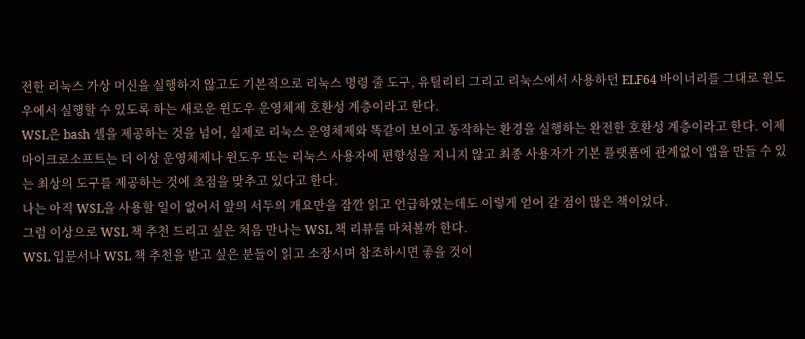전한 리눅스 가상 머신을 실행하지 않고도 기본적으로 리눅스 명령 줄 도구, 유틸리티 그리고 리눅스에서 사용하던 ELF64 바이너리를 그대로 윈도우에서 실행할 수 있도록 하는 새로운 윈도우 운영체제 호환성 계층이라고 한다.
WSL은 bash 셸을 제공하는 것을 넘어, 실제로 리눅스 운영체제와 똑같이 보이고 동작하는 환경을 실행하는 완전한 호환성 계층이라고 한다. 이제 마이크로소프트는 더 이상 운영체제나 윈도우 또는 리눅스 사용자에 편향성을 지니지 않고 최종 사용자가 기본 플랫폼에 관계없이 앱을 만들 수 있는 최상의 도구를 제공하는 것에 초점을 맞추고 있다고 한다.
나는 아직 WSL을 사용할 일이 없어서 앞의 서두의 개요만을 잠깐 읽고 언급하였는데도 이렇게 얻어 갈 점이 많은 책이었다.
그럼 이상으로 WSL 책 추천 드리고 싶은 처음 만나는 WSL 책 리뷰를 마쳐볼까 한다.
WSL 입문서나 WSL 책 추천을 받고 싶은 분들이 읽고 소장시며 참조하시면 좋을 것이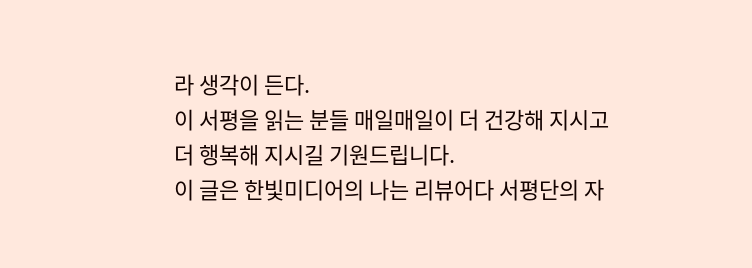라 생각이 든다.
이 서평을 읽는 분들 매일매일이 더 건강해 지시고 더 행복해 지시길 기원드립니다.
이 글은 한빛미디어의 나는 리뷰어다 서평단의 자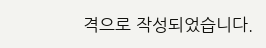격으로 작성되었습니다.